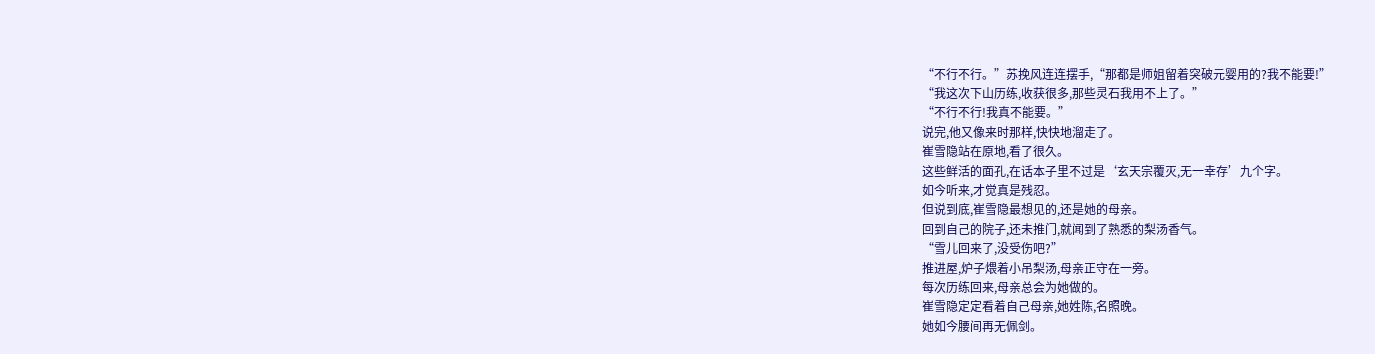“不行不行。”苏挽风连连摆手,“那都是师姐留着突破元婴用的?我不能要!”
“我这次下山历练,收获很多,那些灵石我用不上了。”
“不行不行!我真不能要。”
说完,他又像来时那样,快快地溜走了。
崔雪隐站在原地,看了很久。
这些鲜活的面孔,在话本子里不过是‘玄天宗覆灭,无一幸存’九个字。
如今听来,才觉真是残忍。
但说到底,崔雪隐最想见的,还是她的母亲。
回到自己的院子,还未推门,就闻到了熟悉的梨汤香气。
“雪儿回来了,没受伤吧?”
推进屋,炉子煨着小吊梨汤,母亲正守在一旁。
每次历练回来,母亲总会为她做的。
崔雪隐定定看着自己母亲,她姓陈,名照晚。
她如今腰间再无佩剑。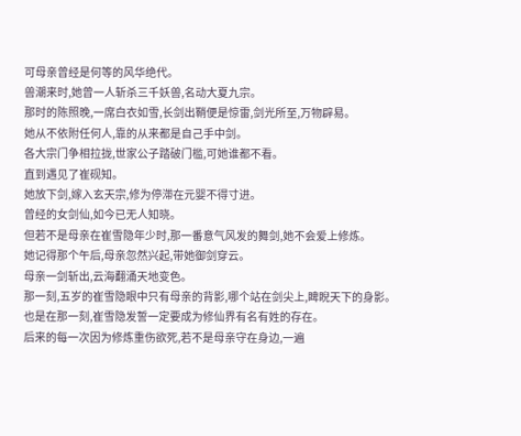可母亲曾经是何等的风华绝代。
兽潮来时,她曾一人斩杀三千妖兽,名动大夏九宗。
那时的陈照晚,一席白衣如雪,长剑出鞘便是惊雷,剑光所至,万物辟易。
她从不依附任何人,靠的从来都是自己手中剑。
各大宗门争相拉拢,世家公子踏破门槛,可她谁都不看。
直到遇见了崔砚知。
她放下剑,嫁入玄天宗,修为停滞在元婴不得寸进。
曾经的女剑仙,如今已无人知晓。
但若不是母亲在崔雪隐年少时,那一番意气风发的舞剑,她不会爱上修炼。
她记得那个午后,母亲忽然兴起,带她御剑穿云。
母亲一剑斩出,云海翻涌天地变色。
那一刻,五岁的崔雪隐眼中只有母亲的背影,哪个站在剑尖上,睥睨天下的身影。
也是在那一刻,崔雪隐发誓一定要成为修仙界有名有姓的存在。
后来的每一次因为修炼重伤欲死,若不是母亲守在身边,一遍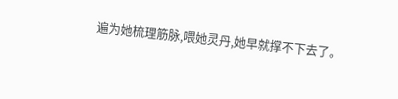遍为她梳理筋脉,喂她灵丹,她早就撑不下去了。